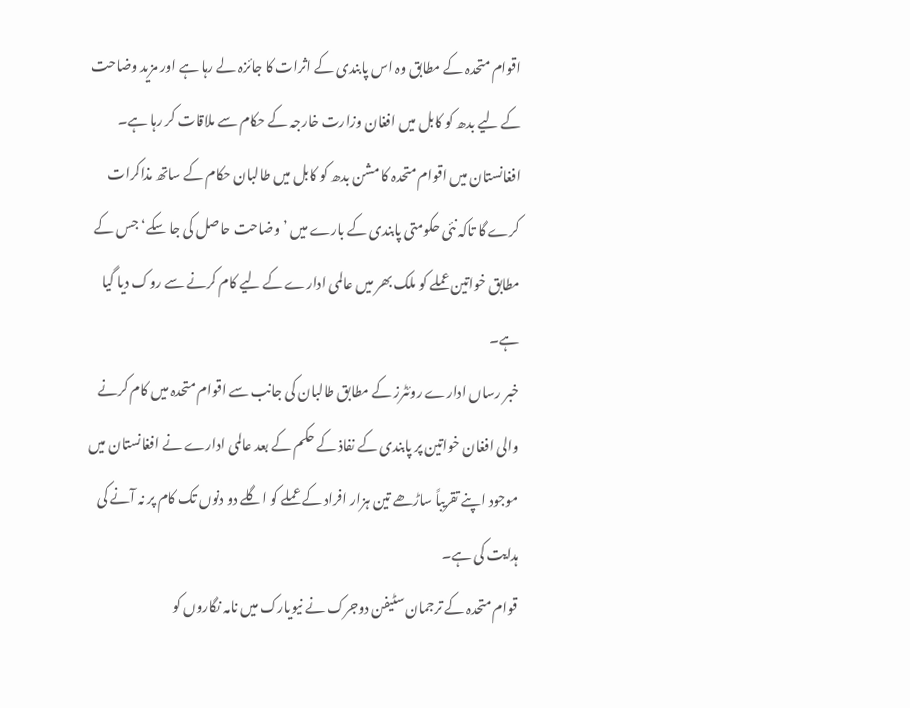اقوام متحدہ کے مطابق وہ اس پابندی کے اثرات کا جائزہ لے رہا ہے اور مزید وضاحت کے لیے بدھ کو کابل میں افغان وزارت خارجہ کے حکام سے ملاقات کر رہا ہے۔
افغانستان میں اقوام متحدہ کا مشن بدھ کو کابل میں طالبان حکام کے ساتھ مذاکرات کرے گا تاکہ نئی حکومتی پابندی کے بارے میں ’وضاحت حاصل کی جا سکے‘ جس کے مطابق خواتین عملے کو ملک بھر میں عالمی ادارے کے لیے کام کرنے سے روک دیا گیا ہے۔
خبر رساں ادارے روئٹرز کے مطابق طالبان کی جانب سے اقوام متحدہ میں کام کرنے والی افغان خواتین پر پابندی کے نفاذ کے حکم کے بعد عالمی ادارے نے افغانستان میں موجود اپنے تقریباً ساڑھے تین ہزار افراد کے عملے کو اگلے دو دنوں تک کام پر نہ آنے کی ہدایت کی ہے۔
قوام متحدہ کے ترجمان سٹیفن دوجرک نے نیویارک میں نامہ نگاروں کو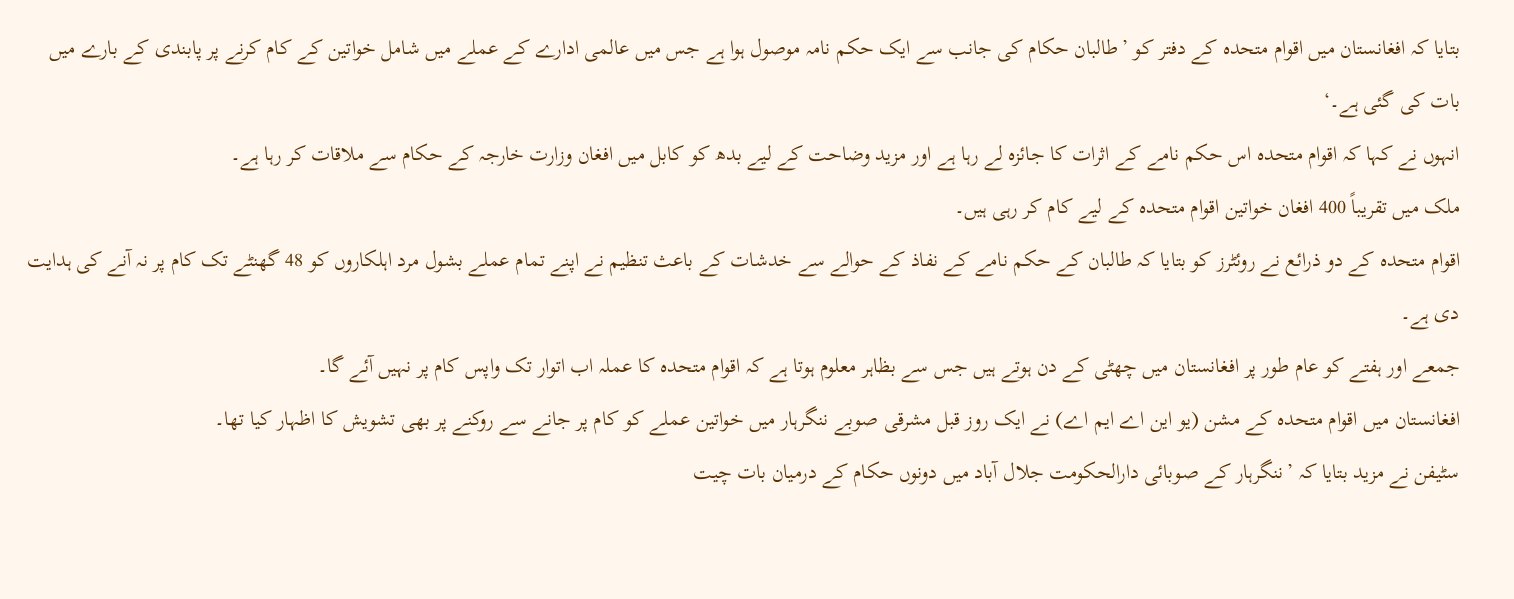بتایا کہ افغانستان میں اقوام متحدہ کے دفتر کو ’طالبان حکام کی جانب سے ایک حکم نامہ موصول ہوا ہے جس میں عالمی ادارے کے عملے میں شامل خواتین کے کام کرنے پر پابندی کے بارے میں بات کی گئی ہے۔‘
انہوں نے کہا کہ اقوام متحدہ اس حکم نامے کے اثرات کا جائزہ لے رہا ہے اور مزید وضاحت کے لیے بدھ کو کابل میں افغان وزارت خارجہ کے حکام سے ملاقات کر رہا ہے۔
ملک میں تقریباً 400 افغان خواتین اقوام متحدہ کے لیے کام کر رہی ہیں۔
اقوام متحدہ کے دو ذرائع نے روئٹرز کو بتایا کہ طالبان کے حکم نامے کے نفاذ کے حوالے سے خدشات کے باعث تنظیم نے اپنے تمام عملے بشول مرد اہلکاروں کو 48 گھنٹے تک کام پر نہ آنے کی ہدایت دی ہے۔
جمعے اور ہفتے کو عام طور پر افغانستان میں چھٹی کے دن ہوتے ہیں جس سے بظاہر معلوم ہوتا ہے کہ اقوام متحدہ کا عملہ اب اتوار تک واپس کام پر نہیں آئے گا۔
افغانستان میں اقوام متحدہ کے مشن (یو این اے ایم اے) نے ایک روز قبل مشرقی صوبے ننگرہار میں خواتین عملے کو کام پر جانے سے روکنے پر بھی تشویش کا اظہار کیا تھا۔
سٹیفن نے مزید بتایا کہ ’ننگرہار کے صوبائی دارالحکومت جلال آباد میں دونوں حکام کے درمیان بات چیت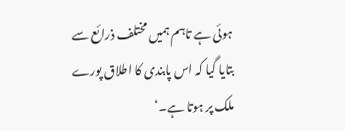ہوئی ہے تاہم ہمیں مختلف ذرائع سے بتایا گیا کہ اس پابندی کا اطلاق پورے ملک پر ہوتا ہے۔‘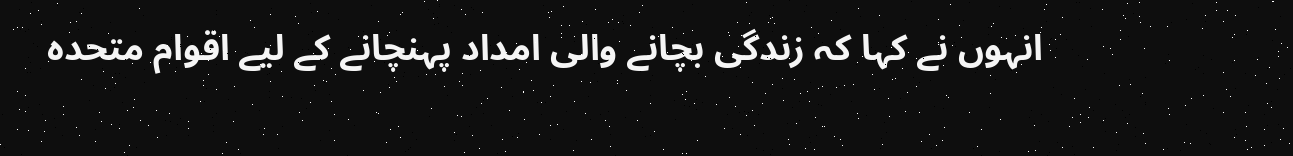انہوں نے کہا کہ زندگی بچانے والی امداد پہنچانے کے لیے اقوام متحدہ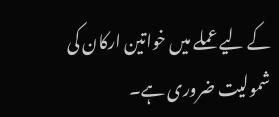کے لیے عملے میں خواتین ارکان کی شمولیت ضروری ہے۔